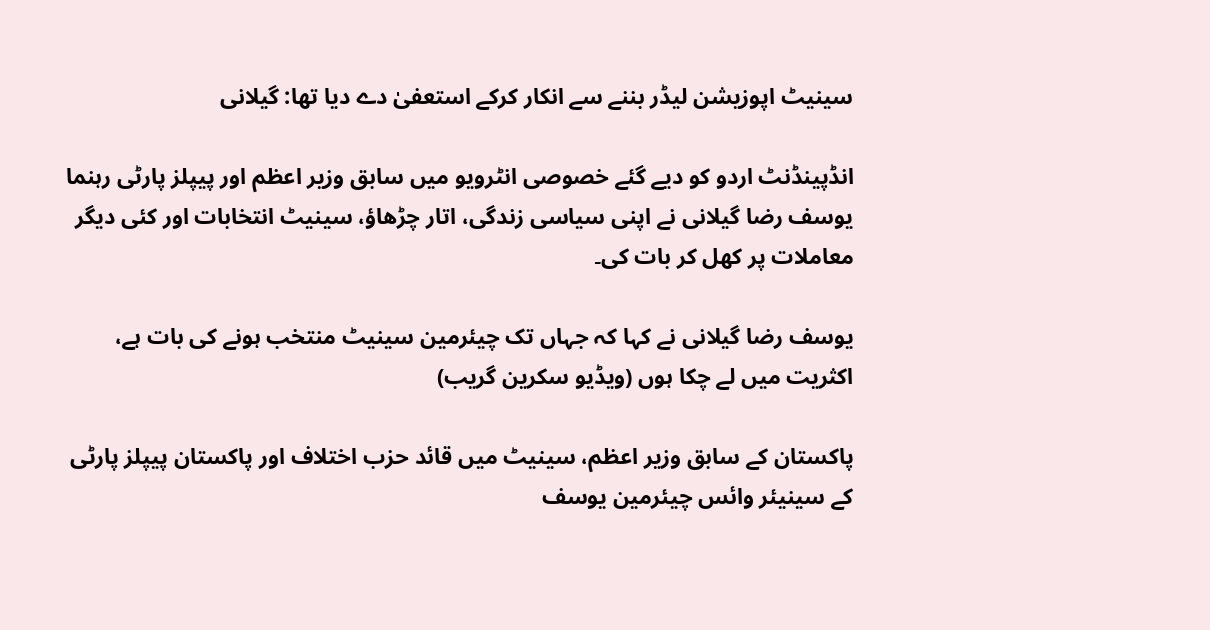سینیٹ اپوزیشن لیڈر بننے سے انکار کرکے استعفیٰ دے دیا تھا: گیلانی

انڈپینڈنٹ اردو کو دیے گئے خصوصی انٹرویو میں سابق وزیر اعظم اور پیپلز پارٹی رہنما یوسف رضا گیلانی نے اپنی سیاسی زندگی، اتار چڑھاؤ، سینیٹ انتخابات اور کئی دیگر معاملات پر کھل کر بات کی۔

یوسف رضا گیلانی نے کہا کہ جہاں تک چیئرمین سینیٹ منتخب ہونے کی بات ہے، اکثریت میں لے چکا ہوں (ویڈیو سکرین گریب)

پاکستان کے سابق وزیر اعظم، سینیٹ میں قائد حزب اختلاف اور پاکستان پیپلز پارٹی کے سینیئر وائس چیئرمین یوسف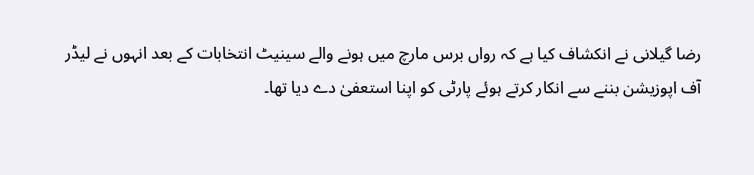رضا گیلانی نے انکشاف کیا ہے کہ رواں برس مارچ میں ہونے والے سینیٹ انتخابات کے بعد انہوں نے لیڈر آف اپوزیشن بننے سے انکار کرتے ہوئے پارٹی کو اپنا استعفیٰ دے دیا تھا۔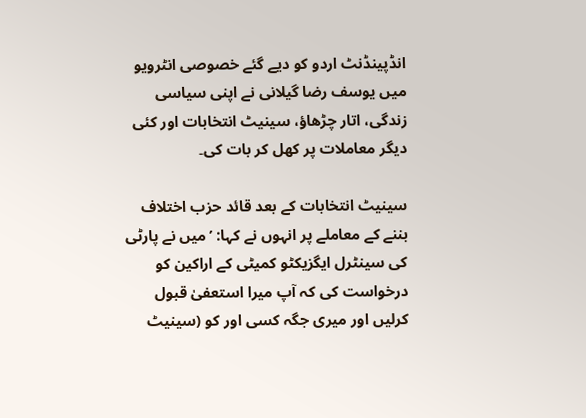انڈپینڈنٹ اردو کو دیے گئے خصوصی انٹرویو میں یوسف رضا گیلانی نے اپنی سیاسی زندگی، اتار چڑھاؤ، سینیٹ انتخابات اور کئی دیگر معاملات پر کھل کر بات کی۔

سینیٹ انتخابات کے بعد قائد حزب اختلاف بننے کے معاملے پر انہوں نے کہا: ’میں نے پارٹی کی سینٹرل ایگزیکٹو کمیٹی کے اراکین کو درخواست کی کہ آپ میرا استعفیٰ قبول کرلیں اور میری جگہ کسی اور کو (سینیٹ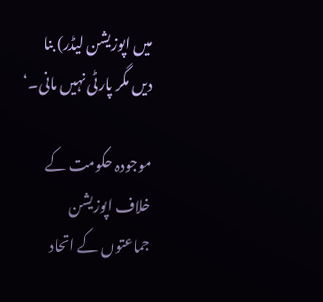میں اپوزیشن لیڈر) بنا دیں مگر پارٹی نہیں مانی۔‘

موجودہ حکومت کے خلاف اپوزیشن جماعتوں کے اتحاد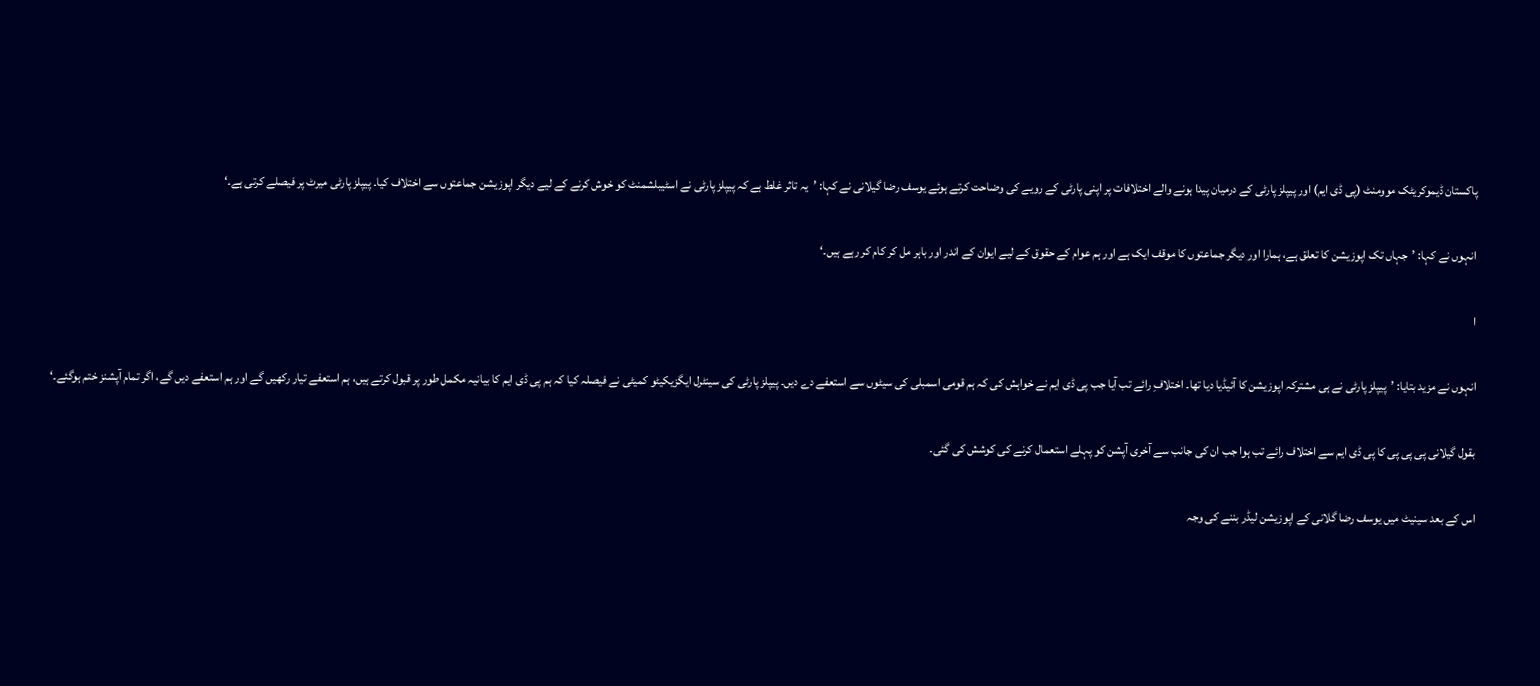پاکستان ڈیموکریٹک موومنٹ (پی ڈی ایم) اور پیپلز پارٹی کے درمیان پیدا ہونے والے اختلافات پر اپنی پارٹی کے رویے کی وضاحت کرتے ہوئے یوسف رضا گیلانی نے کہا: ’یہ تاثر غلط ہے کہ پیپلز پارٹی نے اسٹیبلشمنٹ کو خوش کرنے کے لیے دیگر اپوزیشن جماعتوں سے اختلاف کیا۔ پیپلز پارٹی میرٹ پر فیصلے کرتی ہے۔‘

انہوں نے کہا: ’جہاں تک اپوزیشن کا تعلق ہے، ہمارا اور دیگر جماعتوں کا موقف ایک ہے اور ہم عوام کے حقوق کے لیے ایوان کے اندر اور باہر مل کر کام کر رہے ہیں۔‘

ا

انہوں نے مزید بتایا: ’پیپلز پارٹی نے ہی مشترکہ اپوزیشن کا آئیڈیا دیا تھا۔ اختلافِ رائے تب آیا جب پی ڈی ایم نے خواہش کی کہ ہم قومی اسمبلی کی سیٹوں سے استعفے دے دیں۔ پیپلز پارٹی کی سینٹرل ایگزیکیٹو کمیٹی نے فیصلہ کیا کہ ہم پی ڈی ایم کا بیانیہ مکمل طور پر قبول کرتے ہیں، ہم استعفے تیار رکھیں گے اور ہم استعفے دیں گے، اگر تمام آپشنز ختم ہوگئے۔‘

بقول گیلانی پی پی پی کا پی ڈی ایم سے اختلاف رائے تب ہوا جب ان کی جانب سے آخری آپشن کو پہلے استعمال کرنے کی کوشش کی گئی۔

اس کے بعد سینیٹ میں یوسف رضا گلانی کے اپوزیشن لیڈر بننے کی وجہ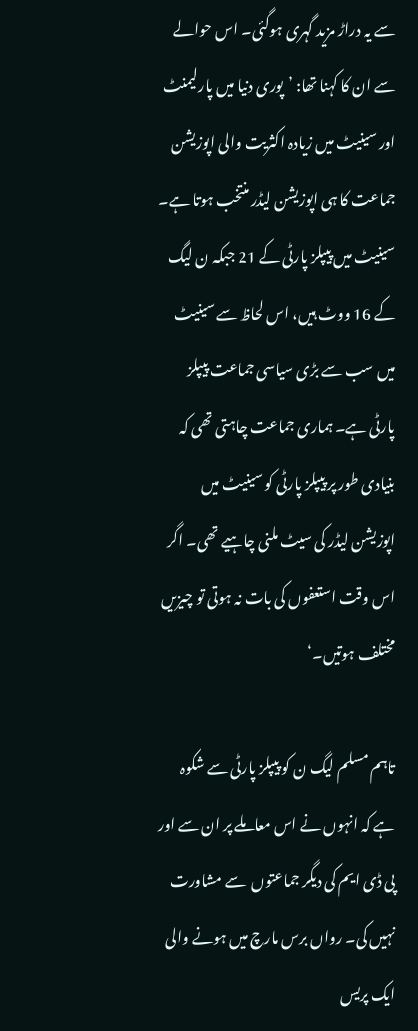سے یہ دراڑ مزید گہری ہوگئی۔ اس حوالے سے ان کا کہنا تھا: ’پوری دنیا میں پارلیمنٹ اور سینیٹ میں زیادہ اکثریت والی اپوزیشن جماعت کا ہی اپوزیشن لیڈر منتخب ہوتا ہے۔ سینیٹ میں پیپلز پارٹی کے 21 جبکہ ن لیگ کے 16 ووٹ ہیں، اس لحاظ سے سینیٹ میں سب سے بڑی سیاسی جماعت پیپلز پارٹی ہے۔ ہماری جماعت چاہتی تھی کہ بنیادی طور پر پیپلز پارٹی کو سینیٹ میں اپوزیشن لیڈر کی سیٹ ملنی چاہیے تھی۔ اگر اس وقت استعفوں کی بات نہ ہوتی تو چیزیں مختلف ہوتیں۔‘

تاہم مسلم لیگ ن کو پیپلز پارٹی سے شکوہ ہے کہ انہوں نے اس معاملے پر ان سے اور پی ڈی ایم کی دیگر جماعتوں  سے مشاورت نہیں کی۔ رواں برس مارچ میں ہونے والی ایک پریس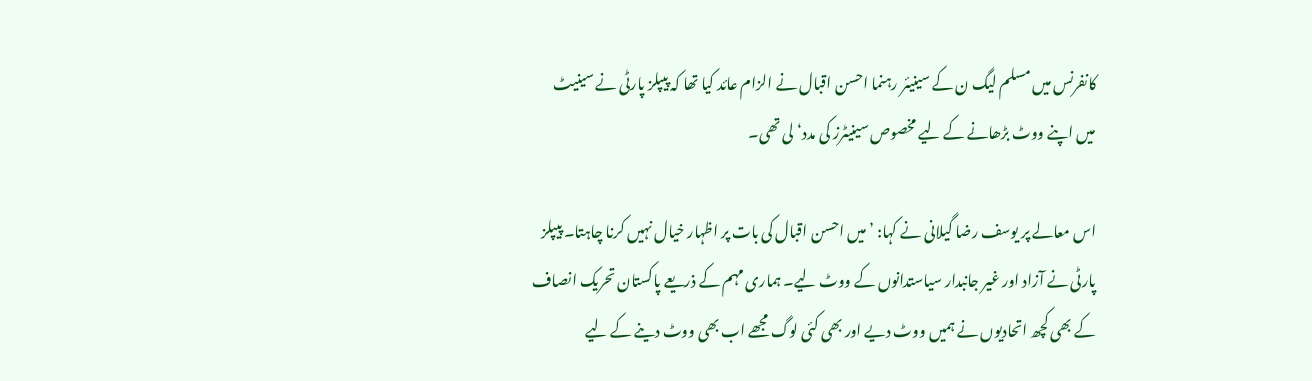کانفرنس میں مسلم لیگ ن کے سینیئر رہنما احسن اقبال نے الزام عائد کیا تھا کہ پیپلز پارٹی نے سینیٹ میں اپنے ووٹ بڑھانے کے لیے مخصوص سینیٹرز کی مدد‘ لی تھی۔

اس معالے پر یوسف رضا گیلانی نے کہا: ’میں احسن اقبال کی بات پر اظہار خیال نہیں کرنا چاہتا۔ پیپلز پارٹی نے آزاد اور غیر جانبدار سیاستدانوں کے ووٹ لیے۔ ہماری مہم کے ذریعے پاکستان تحریک انصاف کے بھی کچھ اتحادیوں نے ہمیں ووٹ دیے اور بھی کئی لوگ مجھے اب بھی ووٹ دینے کے لیے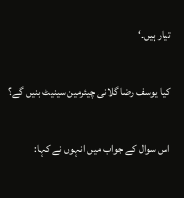تیار ہیں۔‘

کیا یوسف رضا گلانی چیئرمین سینیٹ بنیں گے؟

اس سوال کے جواب میں انہوں نے کہا: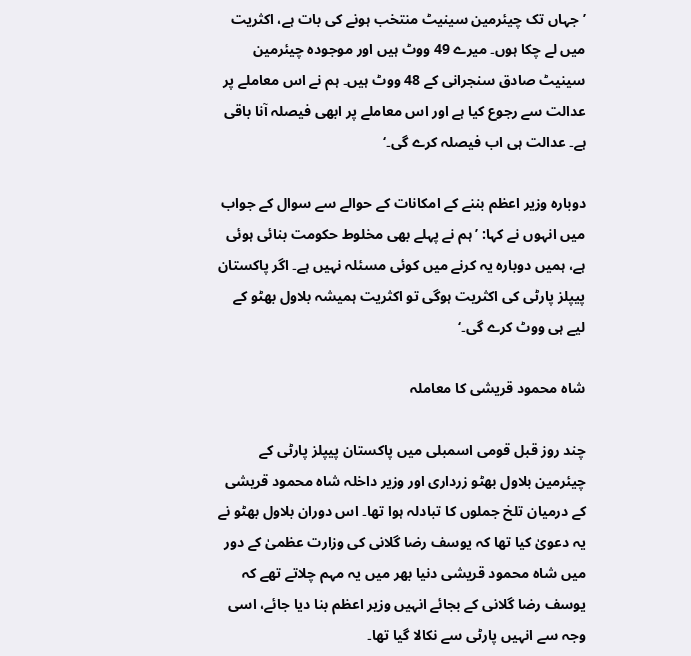’جہاں تک چیئرمین سینیٹ منتخب ہونے کی بات ہے، اکثریت میں لے چکا ہوں۔ میرے 49 ووٹ ہیں اور موجودہ چیئرمین سینیٹ صادق سنجرانی کے 48 ووٹ ہیں۔ ہم نے اس معاملے پر عدالت سے رجوع کیا ہے اور اس معاملے پر ابھی فیصلہ آنا باقی ہے۔ عدالت ہی اب فیصلہ کرے گی۔‘

دوبارہ وزیر اعظم بننے کے امکانات کے حوالے سے سوال کے جواب میں انہوں نے کہا: ’ہم نے پہلے بھی مخلوط حکومت بنائی ہوئی ہے، ہمیں دوبارہ یہ کرنے میں کوئی مسئلہ نہیں ہے۔ اگر پاکستان پیپلز پارٹی کی اکثریت ہوگی تو اکثریت ہمیشہ بلاول بھٹو کے لیے ہی ووٹ کرے گی۔‘

شاہ محمود قریشی کا معاملہ

چند روز قبل قومی اسمبلی میں پاکستان پیپلز پارٹی کے چیئرمین بلاول بھٹو زرداری اور وزیر داخلہ شاہ محمود قریشی کے درمیان تلخ جملوں کا تبادلہ ہوا تھا۔ اس دوران بلاول بھٹو نے یہ دعویٰ کیا تھا کہ یوسف رضا گلانی کی وزارت عظمیٰ کے دور میں شاہ محمود قریشی دنیا بھر میں یہ مہم چلاتے تھے کہ یوسف رضا گلانی کے بجائے انہیں وزیر اعظم بنا دیا جائے، اسی وجہ سے انہیں پارٹی سے نکالا گیا تھا۔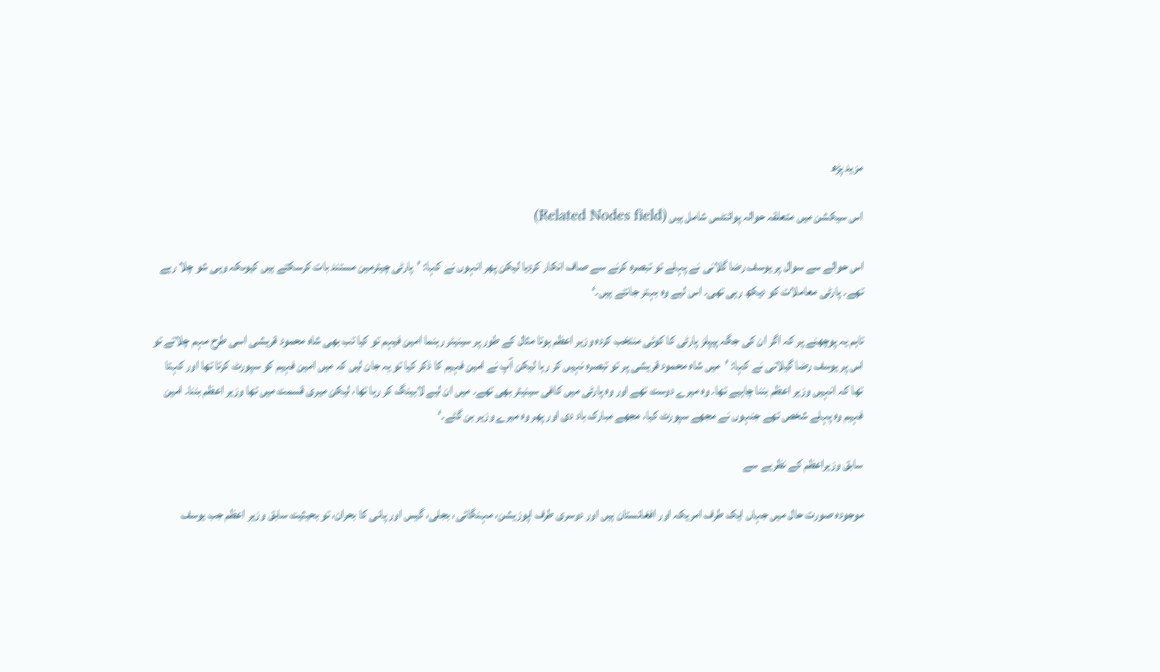مزید پڑھ

اس سیکشن میں متعلقہ حوالہ پوائنٹس شامل ہیں (Related Nodes field)

اس حوالے سے سوال پر یوسف رضا گلانی نے پہلے تو تبصرہ کرنے سے صاف انکار کردیا لیکن پھر انہوں نے کہا: ’پارٹی چیئرمین مستند بات کرسکتے ہیں کیوںکہ وہی شو چلا رہے تھے۔ پارٹی معاملات کو دیکھ رہی تھی۔ اس لیے وہ بہتر جانتے ہیں۔‘

تاہم یہ پوچھنے پر کہ اگر ان کی جگہ پیپلز پارٹی کا کوئی منتخب کردہ وزیر اعظم ہوتا مثال کے طور پر سینیئر رہنما امین فیہم تو کیا تب بھی شاہ محمود قریشی اسی طرح مہم چلاتے تو اس پر یوسف رضا گیلانی نے کہا: ’میں شاہ محمود قریشی پر تو تبصرہ نہیں کر رہا لیکن آپ نے امین فہیم کا ذکر کیا تو یہ جان لیں کہ میں امین فہیم کو سپورٹ کرتا تھا اور کہتا تھا کہ انہیں وزیر اعظم بننا چاہیے تھا۔ وہ میرے دوست تھے اور وہ پارٹی میں کافی سینیئر بھی تھے۔ میں ان لیے لابینگ کر رہا تھا، لیکن میری قسمت میں تھا وزیر اعظم بننا۔ امین فہیم وہ پہلے شخص تھے جنہوں نے مجھے سپورٹ کیا، مجھے مبارک باد دی اور پھر وہ میرے وزیر بن گئے۔‘

سابق وزیراعظم کے نظریے سے

موجودہ صورت حال میں جہاں ایک طرف امریکہ اور افغانستان ہیں اور دوسری طرف اپوزیشن، مہنگائی، بجلی، گیس اور پانی کا بحران، تو بحیثیت سابق وزیر اعظم جب یوسف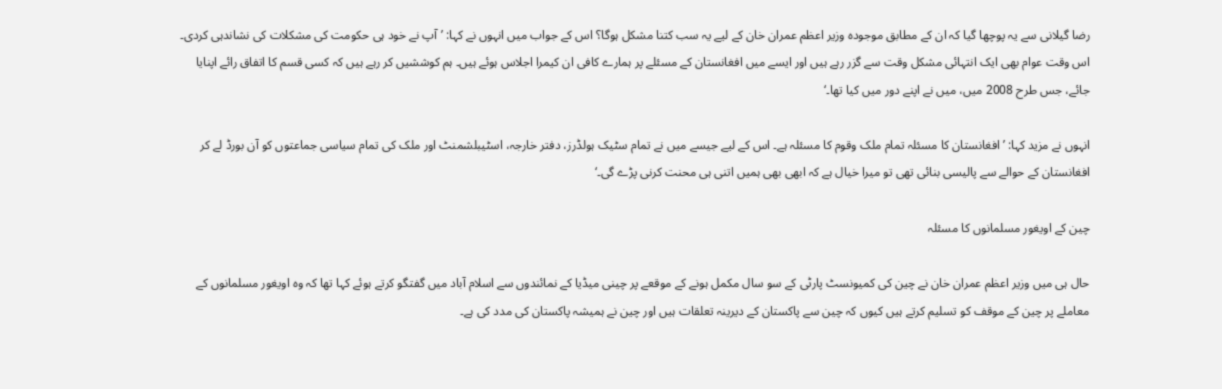رضا گیلانی سے یہ پوچھا گیا کہ ان کے مطابق موجودہ وزیر اعظم عمران خان کے لیے یہ سب کتنا مشکل ہوگا؟ اس کے جواب میں انہوں نے کہا: ’آپ نے خود ہی حکومت کی مشکلات کی نشاندہی کردی۔ اس وقت عوام بھی ایک انتہائی مشکل وقت سے گزر رہے ہیں اور ایسے میں افغانستان کے مسئلے پر ہمارے کافی ان کیمرا اجلاس ہوئے ہیں۔ ہم کوششیں کر رہے ہیں کہ کسی قسم کا اتفاق رائے اپنایا جائے، جس طرح 2008 میں، میں نے اپنے دور میں کیا تھا۔‘

انہوں نے مزید کہا: ’افغانستان کا مسئلہ تمام ملک وقوم کا مسئلہ ہے۔ اس کے لیے جیسے میں نے تمام سٹیک ہولڈرز، دفتر خارجہ، اسٹیبلشمنٹ اور ملک کی تمام سیاسی جماعتوں کو آن بورڈ لے کر افغانستان کے حوالے سے پالیسی بنائی تھی تو میرا خیال ہے کہ ابھی بھی ہمیں اتنی ہی محنت کرنی پڑے گی۔‘

چین کے اویغور مسلمانوں کا مسئلہ

حال ہی میں وزیر اعظم عمران خان نے چین کی کمیونسٹ پارٹی کے سو سال مکمل ہونے کے موقعے پر چینی میڈیا کے نمائندوں سے اسلام آباد میں گفتگو کرتے ہوئے کہا تھا کہ وہ اویغور مسلمانوں کے معاملے پر چین کے موقف کو تسلیم کرتے ہیں کیوں کہ چین سے پاکستان کے دیرینہ تعلقات ہیں اور چین نے ہمیشہ پاکستان کی مدد کی ہے۔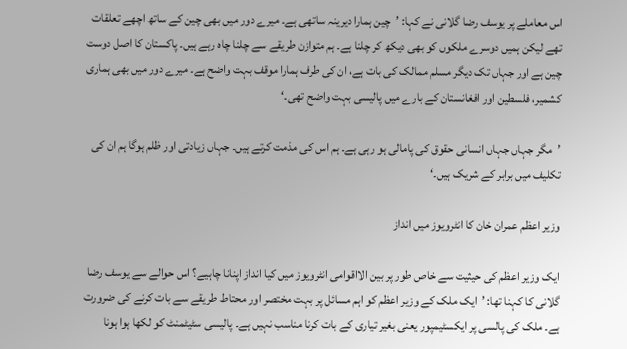اس معاملے پر یوسف رضا گلانی نے کہا: ’چین ہمارا دیرینہ ساتھی ہے۔ میرے دور میں بھی چین کے ساتھ اچھے تعلقات تھے لیکن ہمیں دوسرے ملکوں کو بھی دیکھ کر چلنا ہے۔ ہم متوازن طریقے سے چلنا چاہ رہے ہیں۔ پاکستان کا اصل دوست چین ہے اور جہاں تک دیگر مسلم ممالک کی بات ہے، ان کی طرف ہمارا موقف بہت واضح ہے۔ میرے دور میں بھی ہماری کشمیر، فلسطین اور افغانستان کے بارے میں پالیسی بہت واضح تھی۔‘

’مگر جہاں جہاں انسانی حقوق کی پامالی ہو رہی ہے۔ ہم اس کی مذمت کرتے ہیں۔ جہاں زیادتی اور ظلم ہوگا ہم ان کی تکلیف میں برابر کے شریک ہیں۔‘

وزیر اعظم عمران خان کا انٹرویوز میں انداز

ایک وزیر اعظم کی حیثیت سے خاص طور پر بین الااقوامی انٹرویوز میں کیا انداز اپنانا چاہیے؟ اس حوالے سے یوسف رضا گلانی کا کہنا تھا: ’ایک ملک کے وزیر اعظم کو اہم مسائل پر بہت مختصر اور محتاط طریقے سے بات کرنے کی ضرورت ہے۔ ملک کی پالسی پر ایکسٹیمپور یعنی بغیر تیاری کے بات کرنا مناسب نہیں ہے۔ پالیسی سٹیٹمنٹ کو لکھا ہوا ہونا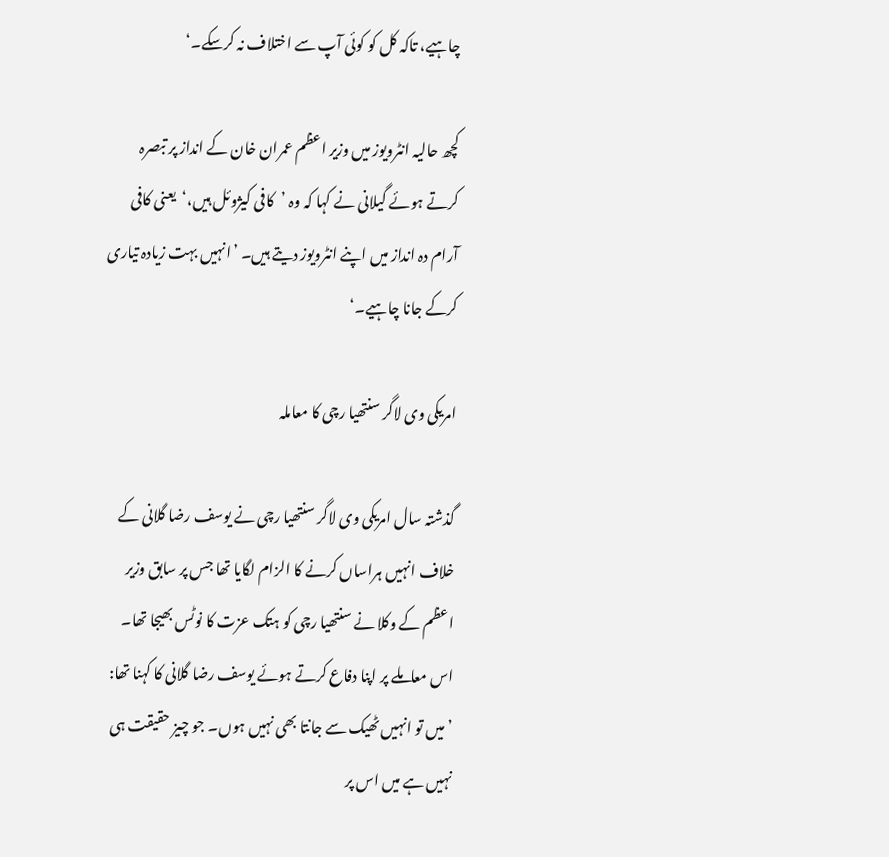چاہیے، تاکہ کل کو کوئی آپ سے اختلاف نہ کرسکے۔‘

کچھ حالیہ انٹرویوز میں وزیر اعظم عمران خان کے انداز پر تبصرہ کرتے ہوئے گیلانی نے کہا کہ وہ ’کافی کیژوئل ہیں،‘  یعنی کافی آرام دہ انداز میں اپنے انٹرویوز دیتے ہیں۔ ’انہیں بہت زیادہ تیاری کرکے جانا چاہیے۔‘

امریکی وی لاگر سنتھیا رچی کا معاملہ

گذشتہ سال امریکی وی لاگر سنتھیا رچی نے یوسف رضا گلانی کے خلاف انہیں ہراساں کرنے کا الزام لگایا تھا جس پر سابق وزیر اعظم کے وکلا نے سنتھیا رچی کو ہتک عزت کا نوٹس بھیجا تھا۔ اس معاملے پر اپنا دفاع کرتے ہوئے یوسف رضا گلانی کا کہنا تھا: ’میں تو انہیں ٹھیک سے جانتا بھی نہیں ہوں۔ جو چیز حقیقت ہی نہیں ہے میں اس پر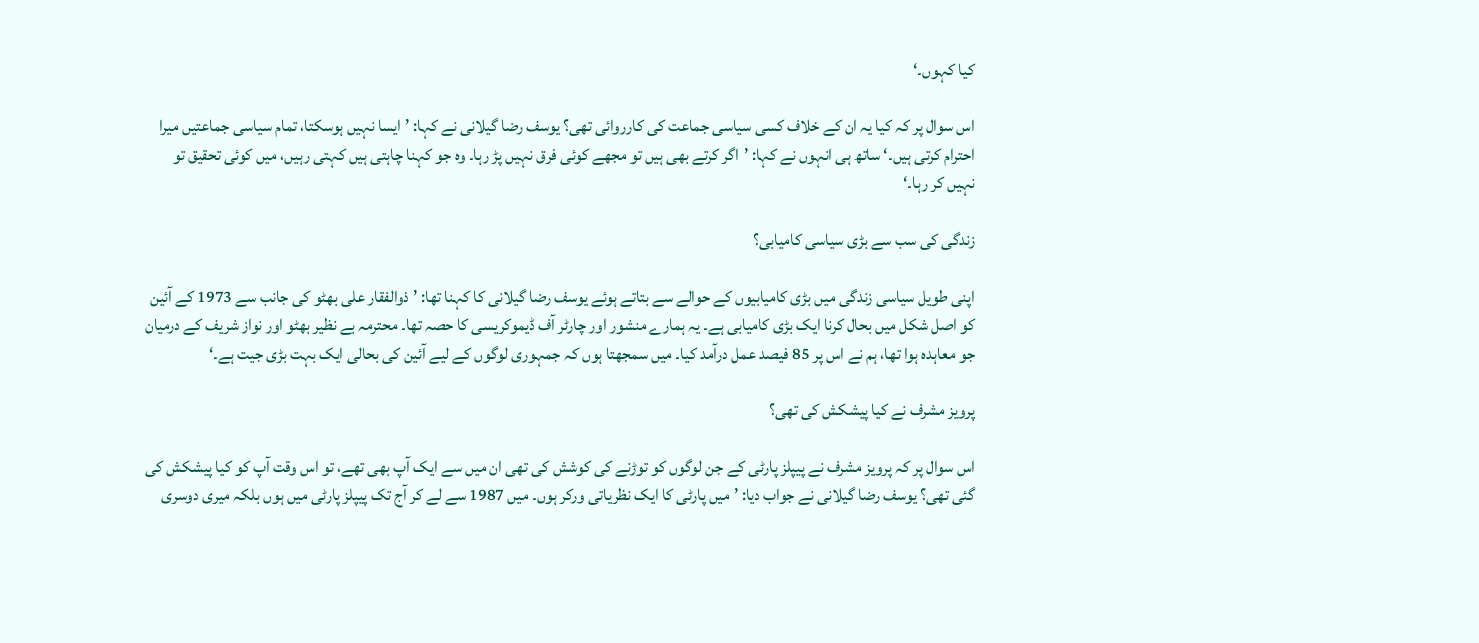کیا کہوں۔‘

اس سوال پر کہ کیا یہ ان کے خلاف کسی سیاسی جماعت کی کارروائی تھی؟ یوسف رضا گیلانی نے کہا: ’ایسا نہیں ہوسکتا، تمام سیاسی جماعتیں میرا احترام کرتی ہیں۔‘ ساتھ ہی انہوں نے کہا: ’اگر کرتے بھی ہیں تو مجھے کوئی فرق نہیں پڑ رہا۔ وہ جو کہنا چاہتی ہیں کہتی رہیں، میں کوئی تحقیق تو نہیں کر رہا۔‘

زندگی کی سب سے بڑی سیاسی کامیابی؟

اپنی طویل سیاسی زندگی میں بڑی کامیابیوں کے حوالے سے بتاتے ہوئے یوسف رضا گیلانی کا کہنا تھا: ’ذوالفقار علی بھٹو کی جانب سے 1973 کے آئین کو اصل شکل میں بحال کرنا ایک بڑی کامیابی ہے۔ یہ ہمارے منشور اور چارٹر آف ڈیموکریسی کا حصہ تھا۔ محترمہ بے نظیر بھٹو اور نواز شریف کے درمیان جو معاہدہ ہوا تھا، ہم نے اس پر 85 فیصد عمل درآمد کیا۔ میں سمجھتا ہوں کہ جمہوری لوگوں کے لیے آئین کی بحالی ایک بہت بڑی جیت ہے۔‘

پرویز مشرف نے کیا پیشکش کی تھی؟

اس سوال پر کہ پرویز مشرف نے پیپلز پارٹی کے جن لوگوں کو توڑنے کی کوشش کی تھی ان میں سے ایک آپ بھی تھے، تو اس وقت آپ کو کیا پیشکش کی گئی تھی؟ یوسف رضا گیلانی نے جواب دیا: ’میں پارٹی کا ایک نظریاتی ورکر ہوں۔ میں 1987 سے لے کر آج تک پیپلز پارٹی میں ہوں بلکہ میری دوسری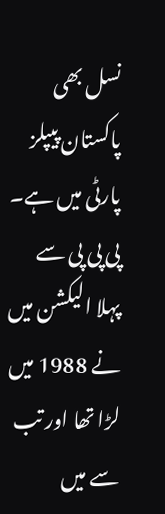نسل بھی پاکستان پیپلز پارٹی میں ہے۔ پی پی پی سے پہلا الیکشن میں نے 1988 میں لڑا تھا اور تب سے میں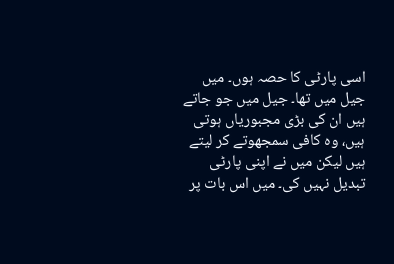اسی پارٹی کا حصہ ہوں۔ میں جیل میں تھا۔ جیل میں جو جاتے ہیں ان کی بڑی مجبوریاں ہوتی ہیں، وہ کافی سمجھوتے کر لیتے ہیں لیکن میں نے اپنی پارٹی تبدیل نہیں کی۔ میں اس بات پر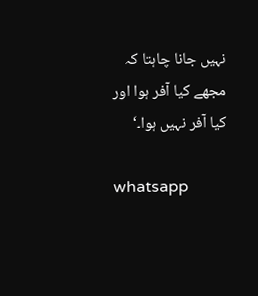نہیں جانا چاہتا کہ مجھے کیا آفر ہوا اور کیا آفر نہیں ہوا۔‘

whatsapp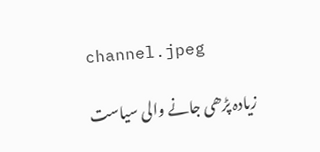channel.jpeg

زیادہ پڑھی جانے والی سیاست